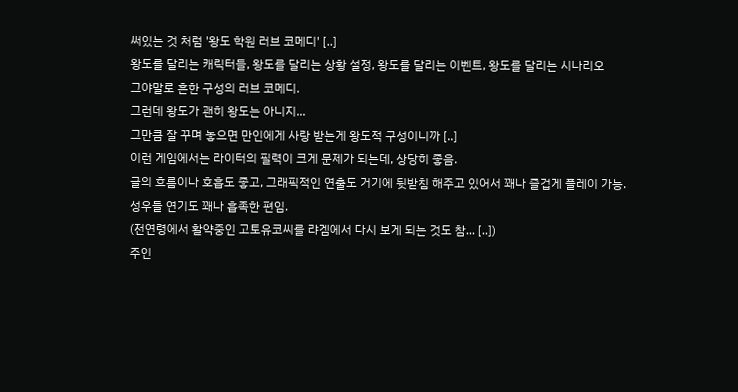써있는 것 처럼 '왕도 학원 러브 코메디' [..]
왕도를 달리는 캐릭터들, 왕도를 달리는 상황 설정, 왕도를 달리는 이벤트, 왕도를 달리는 시나리오
그야말로 흔한 구성의 러브 코메디.
그런데 왕도가 괜히 왕도는 아니지...
그만큼 잘 꾸며 놓으면 만인에게 사랑 받는게 왕도적 구성이니까 [..]
이런 게임에서는 라이터의 필력이 크게 문제가 되는데, 상당히 좋음.
글의 흐름이나 호흡도 좋고, 그래픽적인 연출도 거기에 뒷받침 해주고 있어서 꽤나 즐겁게 플레이 가능.
성우들 연기도 꽤나 흡족한 편임.
(전연령에서 활약중인 고토유코씨를 랴겜에서 다시 보게 되는 것도 참... [..])
주인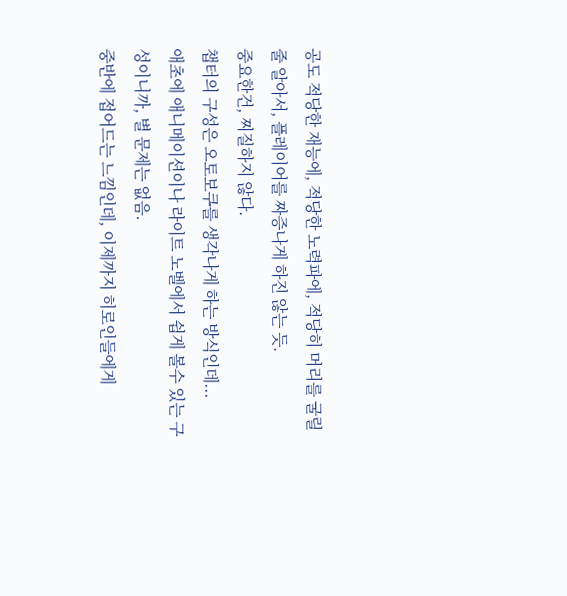공도 적당한 재능에, 적당한 노력파에, 적당히 머리를 굴릴줄 알아서, 플레이어를 짜증나게 하진 않는 듯.
중요한건, 찌질하지 않다.
챕터의 구성은 오토보쿠를 생각나게 하는 방식인데...
애초에 애니메이션이나 라이트 노벨에서 쉽게 볼수 있는 구성이니까, 별 문제는 없음.
중반에 접어드는 느낌인데, 이제까지 히로인들에게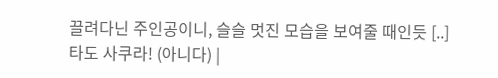끌려다닌 주인공이니, 슬슬 멋진 모습을 보여줄 때인듯 [..]
타도 사쿠라! (아니다) |